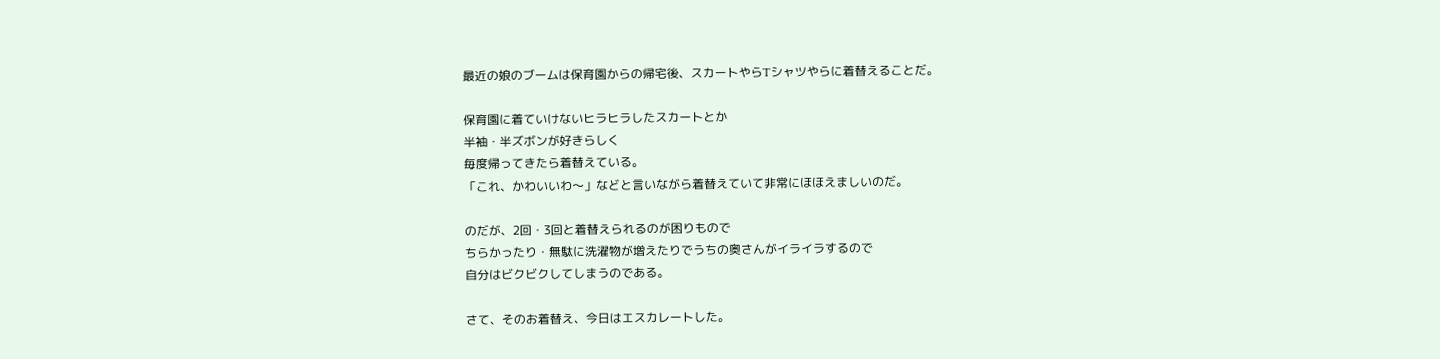最近の娘のブームは保育園からの帰宅後、スカートやらTシャツやらに着替えることだ。

保育園に着ていけないヒラヒラしたスカートとか
半袖・半ズボンが好きらしく
毎度帰ってきたら着替えている。
「これ、かわいいわ〜」などと言いながら着替えていて非常にほほえましいのだ。

のだが、2回・3回と着替えられるのが困りもので
ちらかったり・無駄に洗濯物が増えたりでうちの奥さんがイライラするので
自分はビクビクしてしまうのである。

さて、そのお着替え、今日はエスカレートした。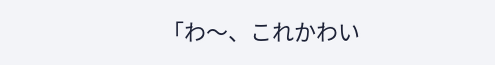「わ〜、これかわい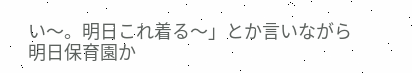い〜。明日これ着る〜」とか言いながら
明日保育園か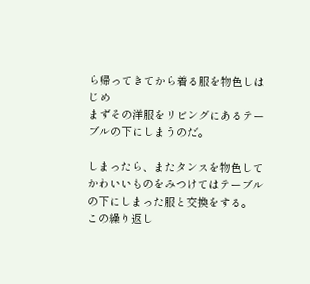ら帰ってきてから着る服を物色しはじめ
まずその洋服をリビングにあるテーブルの下にしまうのだ。

しまったら、またタンスを物色してかわいいものをみつけてはテーブルの下にしまった服と交換をする。
この繰り返し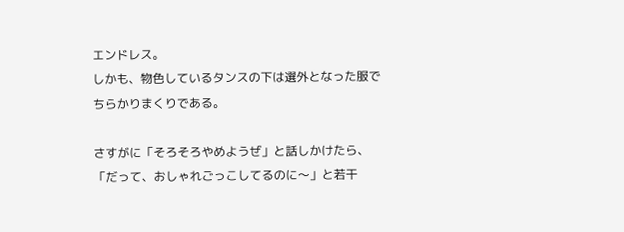エンドレス。
しかも、物色しているタンスの下は選外となった服でちらかりまくりである。

さすがに「そろそろやめようぜ」と話しかけたら、
「だって、おしゃれごっこしてるのに〜」と若干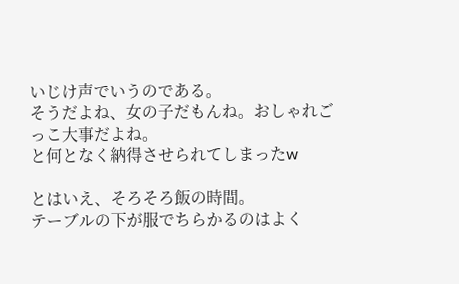いじけ声でいうのである。
そうだよね、女の子だもんね。おしゃれごっこ大事だよね。
と何となく納得させられてしまったw

とはいえ、そろそろ飯の時間。
テーブルの下が服でちらかるのはよく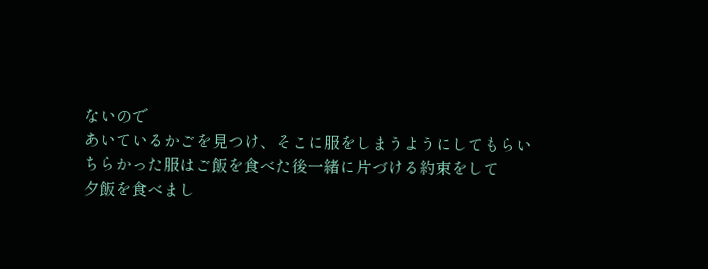ないので
あいているかごを見つけ、そこに服をしまうようにしてもらい
ちらかった服はご飯を食べた後一緒に片づける約束をして
夕飯を食べまし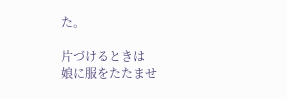た。

片づけるときは
娘に服をたたませ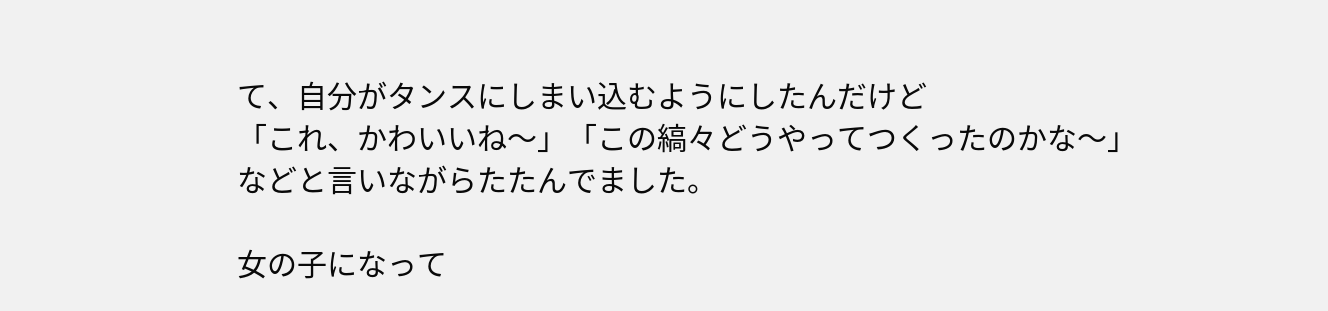て、自分がタンスにしまい込むようにしたんだけど
「これ、かわいいね〜」「この縞々どうやってつくったのかな〜」
などと言いながらたたんでました。

女の子になって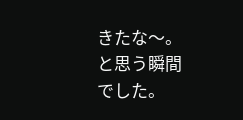きたな〜。と思う瞬間でした。